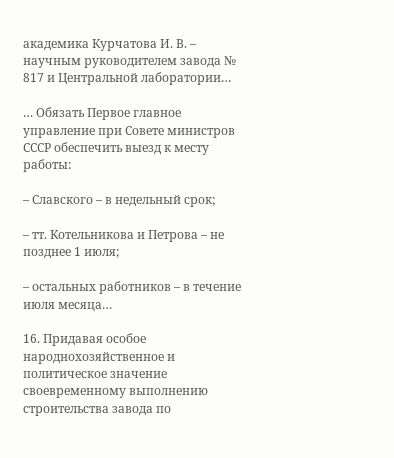академика Курчатова И. В. – научным руководителем завода № 817 и Центральной лаборатории…

… Обязать Первое главное управление при Совете министров СССР обеспечить выезд к месту работы:

– Славского – в недельный срок;

– тт. Котельникова и Петрова – не позднее 1 июля;

– остальных работников – в течение июля месяца…

16. Придавая особое народнохозяйственное и политическое значение своевременному выполнению строительства завода по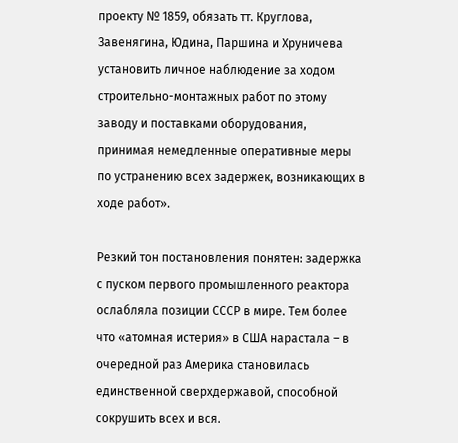проекту № 1859, обязать тт. Круглова, Завенягина, Юдина, Паршина и Хруничева установить личное наблюдение за ходом строительно-монтажных работ по этому заводу и поставками оборудования, принимая немедленные оперативные меры по устранению всех задержек, возникающих в ходе работ».

Резкий тон постановления понятен: задержка с пуском первого промышленного реактора ослабляла позиции СССР в мире. Тем более что «атомная истерия» в США нарастала – в очередной раз Америка становилась единственной сверхдержавой, способной сокрушить всех и вся.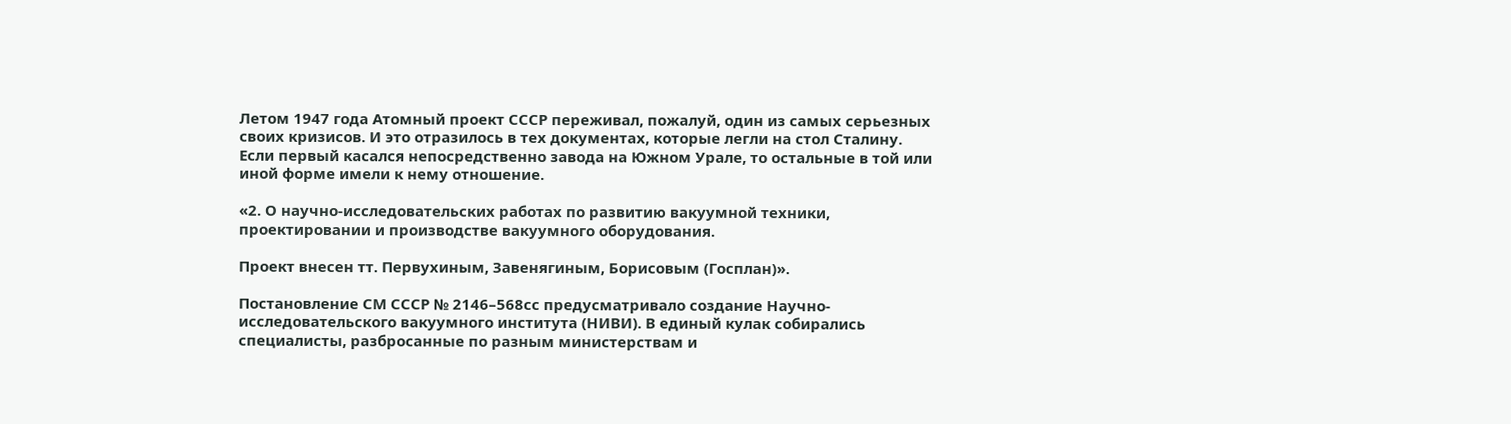Летом 1947 года Атомный проект СССР переживал, пожалуй, один из самых серьезных своих кризисов. И это отразилось в тех документах, которые легли на стол Сталину. Если первый касался непосредственно завода на Южном Урале, то остальные в той или иной форме имели к нему отношение.

«2. О научно-исследовательских работах по развитию вакуумной техники, проектировании и производстве вакуумного оборудования.

Проект внесен тт. Первухиным, Завенягиным, Борисовым (Госплан)».

Постановление СМ СССР № 2146–568сс предусматривало создание Научно-исследовательского вакуумного института (НИВИ). В единый кулак собирались специалисты, разбросанные по разным министерствам и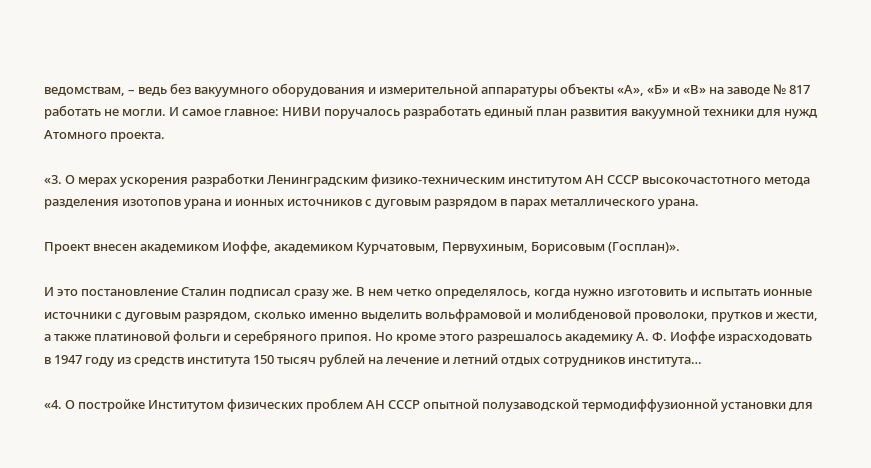ведомствам, – ведь без вакуумного оборудования и измерительной аппаратуры объекты «А», «Б» и «В» на заводе № 817 работать не могли. И самое главное: НИВИ поручалось разработать единый план развития вакуумной техники для нужд Атомного проекта.

«3. О мерах ускорения разработки Ленинградским физико-техническим институтом АН СССР высокочастотного метода разделения изотопов урана и ионных источников с дуговым разрядом в парах металлического урана.

Проект внесен академиком Иоффе, академиком Курчатовым, Первухиным, Борисовым (Госплан)».

И это постановление Сталин подписал сразу же. В нем четко определялось, когда нужно изготовить и испытать ионные источники с дуговым разрядом, сколько именно выделить вольфрамовой и молибденовой проволоки, прутков и жести, а также платиновой фольги и серебряного припоя. Но кроме этого разрешалось академику А. Ф. Иоффе израсходовать в 1947 году из средств института 150 тысяч рублей на лечение и летний отдых сотрудников института…

«4. О постройке Институтом физических проблем АН СССР опытной полузаводской термодиффузионной установки для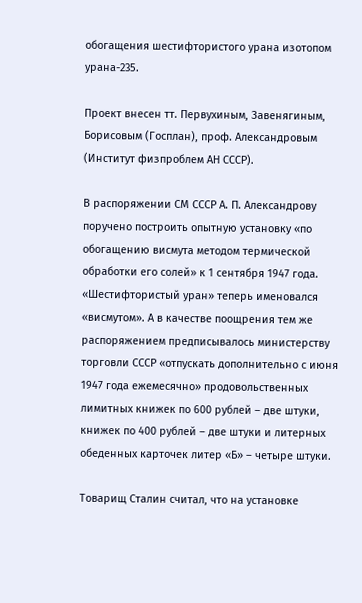обогащения шестифтористого урана изотопом урана-235.

Проект внесен тт. Первухиным, Завенягиным, Борисовым (Госплан), проф. Александровым (Институт физпроблем АН СССР).

В распоряжении СМ СССР А. П. Александрову поручено построить опытную установку «по обогащению висмута методом термической обработки его солей» к 1 сентября 1947 года. «Шестифтористый уран» теперь именовался «висмутом». А в качестве поощрения тем же распоряжением предписывалось министерству торговли СССР «отпускать дополнительно с июня 1947 года ежемесячно» продовольственных лимитных книжек по 600 рублей – две штуки, книжек по 400 рублей – две штуки и литерных обеденных карточек литер «Б» – четыре штуки.

Товарищ Сталин считал, что на установке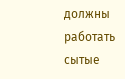должны работать сытые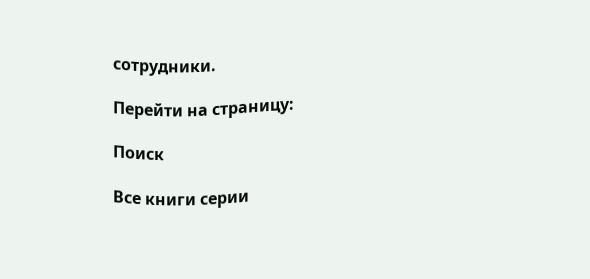сотрудники.

Перейти на страницу:

Поиск

Все книги серии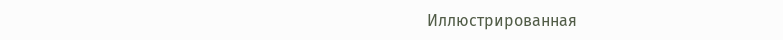Иллюстрированная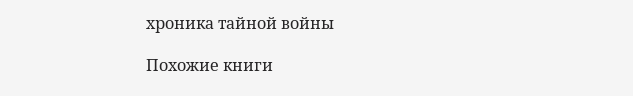хроника тайной войны

Похожие книги